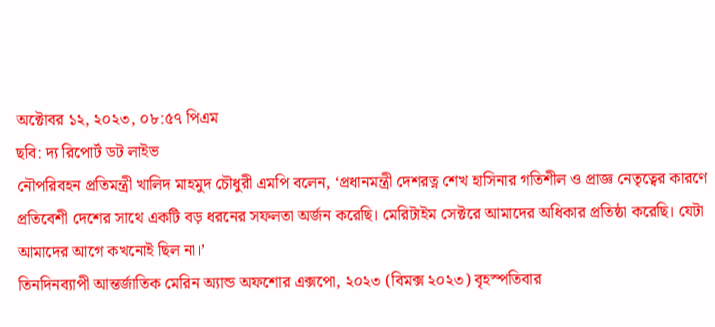অক্টোবর ১২, ২০২৩, ০৮:৫৭ পিএম
ছবি: দ্য রিপোর্ট ডট লাইভ
নৌপরিবহন প্রতিমন্ত্রী খালিদ মাহমুদ চৌধুরী এমপি বলেন, ‘প্রধানমন্ত্রী দেশরত্ন শেখ হাসিনার গতিশীল ও প্রাজ্ঞ নেতৃত্বের কারণে প্রতিবেশী দেশের সাথে একটি বড় ধরনের সফলতা অর্জন করেছি। মেরিটাইম সেক্টরে আমাদের অধিকার প্রতিষ্ঠা করেছি। যেটা আমাদের আগে কখনোই ছিল না।’
তিনদিনব্যাপী আন্তর্জাতিক মেরিন অ্যান্ড অফশোর এক্সপো, ২০২৩ (বিমক্স ২০২৩) বৃহস্পতিবার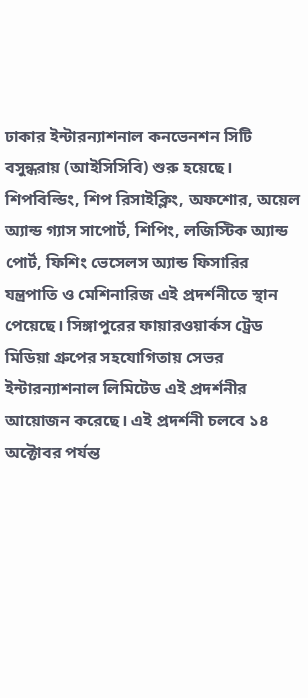ঢাকার ইন্টারন্যাশনাল কনভেনশন সিটি বসুন্ধরায় (আইসিসিবি) শুরু হয়েছে। শিপবিল্ডিং, শিপ রিসাইক্লিং, অফশোর, অয়েল অ্যান্ড গ্যাস সাপোর্ট, শিপিং, লজিস্টিক অ্যান্ড পোর্ট, ফিশিং ভেসেলস অ্যান্ড ফিসারির যন্ত্রপাতি ও মেশিনারিজ এই প্রদর্শনীতে স্থান পেয়েছে। সিঙ্গাপুরের ফায়ারওয়ার্কস ট্রেড মিডিয়া গ্রুপের সহযোগিতায় সেভর ইন্টারন্যাশনাল লিমিটেড এই প্রদর্শনীর আয়োজন করেছে। এই প্রদর্শনী চলবে ১৪ অক্টোবর পর্যন্ত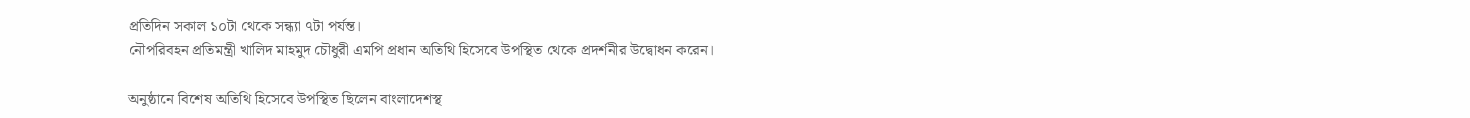প্রতিদিন সকাল ১০টা থেকে সন্ধ্যা ৭টা পর্যন্ত।
নৌপরিবহন প্রতিমন্ত্রী খালিদ মাহমুদ চৌধুরী এমপি প্রধান অতিথি হিসেবে উপস্থিত থেকে প্রদর্শনীর উদ্বোধন করেন।

অনুষ্ঠানে বিশেষ অতিথি হিসেবে উপস্থিত ছিলেন বাংলাদেশস্থ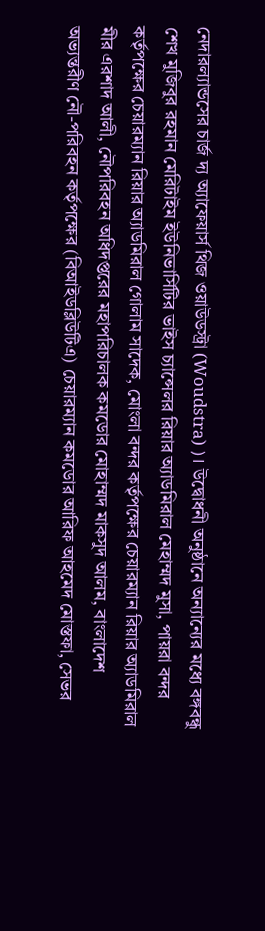নেদারল্যান্ডসের চার্জ দ্য অ্যাফেয়ার্স থিজ ওয়াউডস্ট্রা (Woudstra) )। উদ্বোধনী অনুষ্ঠানে অন্যান্যের মধ্যে বঙ্গবন্ধু শেখ মুজিবুর রহমান মেরিটাইম ইউনিভার্সিটির ভাইস চ্যান্সেলর রিয়ার অ্যাডমিরাল মেহাম্মদ মুসা, পায়রা বন্দর কর্তৃপক্ষের চেয়ারম্যান রিয়ার অ্যাডমিরাল গোলাম সাদেক, মোংলা বন্দর কর্তৃপক্ষের চেয়ারম্যান রিয়ার অ্যাডমিরাল মীর এরশাদ আলী, নৌপরিবহন অধিদপ্তরের মহাপরিচালক কমডোর মোহাম্মদ মাকসুদ আলম, বাংলাদেশ অভ্যন্তরীণ নৌ-পরিবহন কর্তৃপক্ষের (বিআইডব্লিউটিএ) চেয়ারম্যান কমডোর আরিফ আহমেদ মোস্তফা, সেভর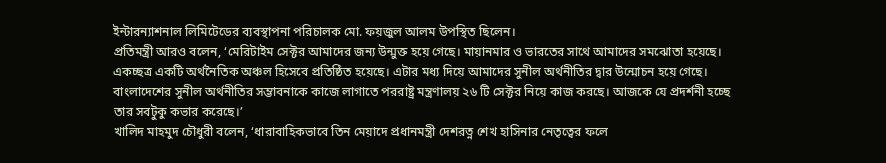ইন্টারন্যাশনাল লিমিটেডের ব্যবস্থাপনা পরিচালক মো. ফয়জুল আলম উপস্থিত ছিলেন।
প্রতিমন্ত্রী আরও বলেন, ‘মেরিটাইম সেক্টর আমাদের জন্য উন্মুক্ত হয়ে গেছে। মায়ানমার ও ভারতের সাথে আমাদের সমঝোতা হয়েছে। একচ্ছত্র একটি অর্থনৈতিক অঞ্চল হিসেবে প্রতিষ্ঠিত হয়েছে। এটার মধ্য দিয়ে আমাদের সুনীল অর্থনীতির দ্বার উন্মোচন হয়ে গেছে। বাংলাদেশের সুনীল অর্থনীতির সম্ভাবনাকে কাজে লাগাতে পররাষ্ট্র মন্ত্রণালয় ২৬ টি সেক্টর নিয়ে কাজ করছে। আজকে যে প্রদর্শনী হচ্ছে তার সবটুকু কভার করেছে।’
খালিদ মাহমুদ চৌধুরী বলেন, ‘ধারাবাহিকভাবে তিন মেয়াদে প্রধানমন্ত্রী দেশরত্ন শেখ হাসিনার নেতৃত্বের ফলে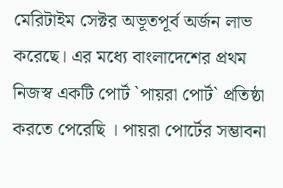মেরিটাইম সেক্টর অভূতপূর্ব অর্জন লাভ করেছে। এর মধ্যে বাংলাদেশের প্রথম নিজস্ব একটি পোর্ট `পায়রা পোর্ট` প্রতিষ্ঠা করতে পেরেছি । পায়রা পোর্টের সম্ভাবনা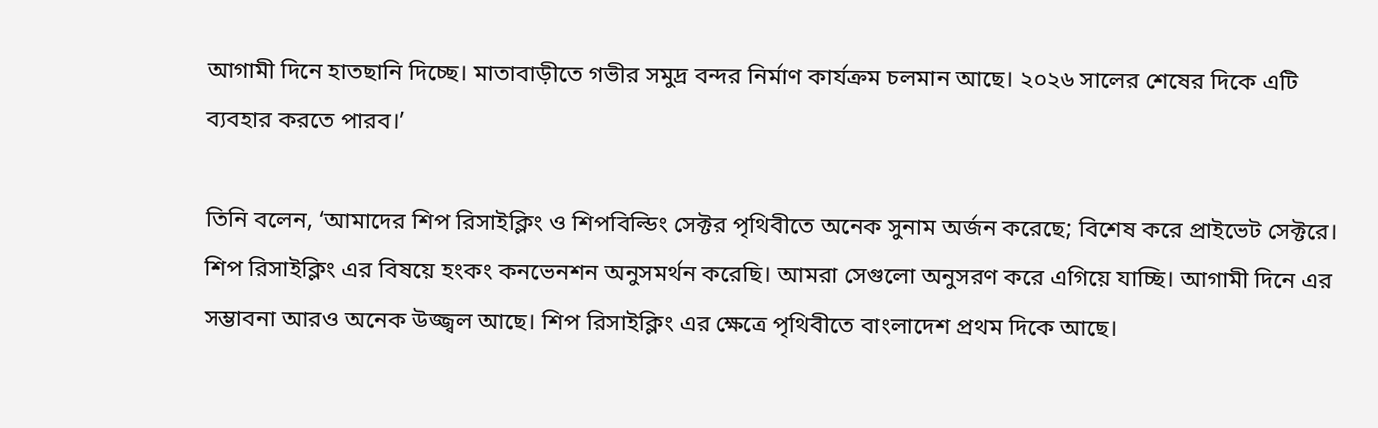আগামী দিনে হাতছানি দিচ্ছে। মাতাবাড়ীতে গভীর সমুদ্র বন্দর নির্মাণ কার্যক্রম চলমান আছে। ২০২৬ সালের শেষের দিকে এটি ব্যবহার করতে পারব।’

তিনি বলেন, ‘আমাদের শিপ রিসাইক্লিং ও শিপবিল্ডিং সেক্টর পৃথিবীতে অনেক সুনাম অর্জন করেছে; বিশেষ করে প্রাইভেট সেক্টরে। শিপ রিসাইক্লিং এর বিষয়ে হংকং কনভেনশন অনুসমর্থন করেছি। আমরা সেগুলো অনুসরণ করে এগিয়ে যাচ্ছি। আগামী দিনে এর সম্ভাবনা আরও অনেক উজ্জ্বল আছে। শিপ রিসাইক্লিং এর ক্ষেত্রে পৃথিবীতে বাংলাদেশ প্রথম দিকে আছে।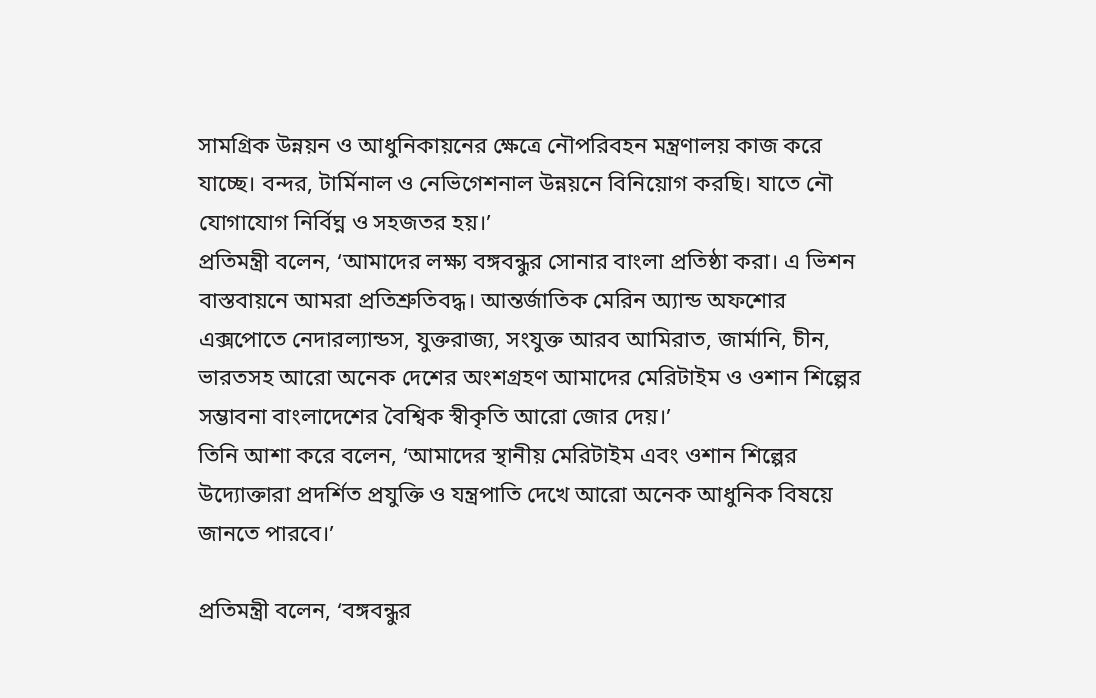সামগ্রিক উন্নয়ন ও আধুনিকায়নের ক্ষেত্রে নৌপরিবহন মন্ত্রণালয় কাজ করে যাচ্ছে। বন্দর, টার্মিনাল ও নেভিগেশনাল উন্নয়নে বিনিয়োগ করছি। যাতে নৌ যোগাযোগ নির্বিঘ্ন ও সহজতর হয়।’
প্রতিমন্ত্রী বলেন, ‘আমাদের লক্ষ্য বঙ্গবন্ধুর সোনার বাংলা প্রতিষ্ঠা করা। এ ভিশন বাস্তবায়নে আমরা প্রতিশ্রুতিবদ্ধ। আন্তর্জাতিক মেরিন অ্যান্ড অফশোর এক্সপোতে নেদারল্যান্ডস, যুক্তরাজ্য, সংযুক্ত আরব আমিরাত, জার্মানি, চীন, ভারতসহ আরো অনেক দেশের অংশগ্রহণ আমাদের মেরিটাইম ও ওশান শিল্পের সম্ভাবনা বাংলাদেশের বৈশ্বিক স্বীকৃতি আরো জোর দেয়।’
তিনি আশা করে বলেন, ‘আমাদের স্থানীয় মেরিটাইম এবং ওশান শিল্পের উদ্যোক্তারা প্রদর্শিত প্রযুক্তি ও যন্ত্রপাতি দেখে আরো অনেক আধুনিক বিষয়ে জানতে পারবে।’

প্রতিমন্ত্রী বলেন, ‘বঙ্গবন্ধুর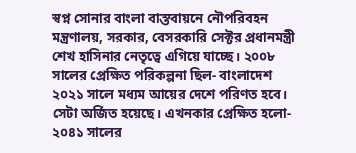স্বপ্ন সোনার বাংলা বাস্তবায়নে নৌপরিবহন মন্ত্রণালয়, সরকার, বেসরকারি সেক্টর প্রধানমন্ত্রী শেখ হাসিনার নেতৃত্বে এগিয়ে যাচ্ছে। ২০০৮ সালের প্রেক্ষিত পরিকল্পনা ছিল- বাংলাদেশ ২০২১ সালে মধ্যম আয়ের দেশে পরিণত হবে। সেটা অর্জিত হয়েছে। এখনকার প্রেক্ষিত হলো- ২০৪১ সালের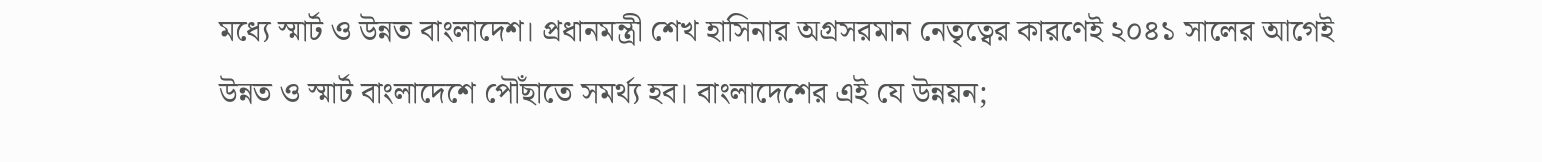মধ্যে স্মার্ট ও উন্নত বাংলাদেশ। প্রধানমন্ত্রী শেখ হাসিনার অগ্রসরমান নেতৃত্বের কারণেই ২০৪১ সালের আগেই উন্নত ও স্মার্ট বাংলাদেশে পৌঁছাতে সমর্থ্য হব। বাংলাদেশের এই যে উন্নয়ন;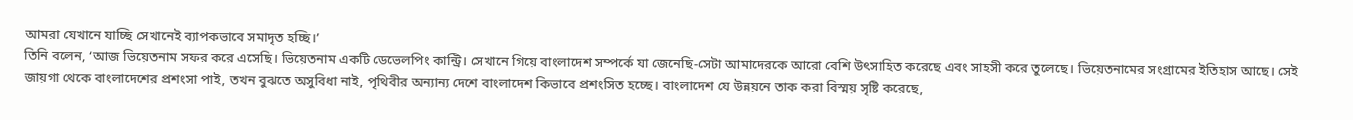আমরা যেখানে যাচ্ছি সেখানেই ব্যাপকভাবে সমাদৃত হচ্ছি।’
তিনি বলেন, ‘আজ ভিয়েতনাম সফর করে এসেছি। ভিয়েতনাম একটি ডেভেলপিং কান্ট্রি। সেখানে গিয়ে বাংলাদেশ সম্পর্কে যা জেনেছি-সেটা আমাদেরকে আরো বেশি উৎসাহিত করেছে এবং সাহসী করে তুলেছে। ভিয়েতনামের সংগ্রামের ইতিহাস আছে। সেই জায়গা থেকে বাংলাদেশের প্রশংসা পাই, তখন বুঝতে অসুবিধা নাই, পৃথিবীর অন্যান্য দেশে বাংলাদেশ কিভাবে প্রশংসিত হচ্ছে। বাংলাদেশ যে উন্নয়নে তাক করা বিস্ময় সৃষ্টি করেছে,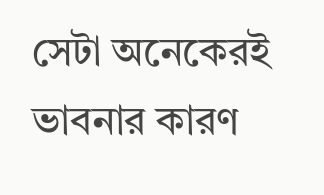সেটা অনেকেরই ভাবনার কারণ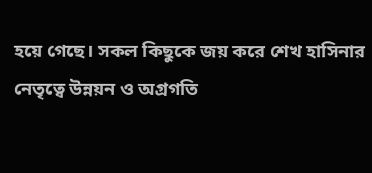হয়ে গেছে। সকল কিছুকে জয় করে শেখ হাসিনার নেতৃত্বে উন্নয়ন ও অগ্রগতি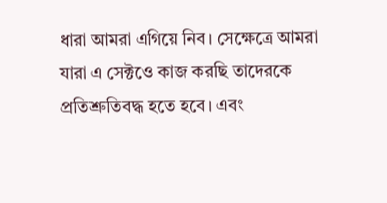ধারা আমরা এগিয়ে নিব। সেক্ষেত্রে আমরা যারা এ সেক্টওে কাজ করছি তাদেরকে প্রতিশ্রুতিবদ্ধ হতে হবে। এবং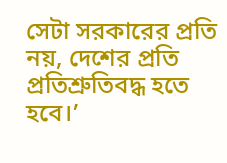সেটা সরকারের প্রতি নয়, দেশের প্রতি প্রতিশ্রুতিবদ্ধ হতে হবে।’